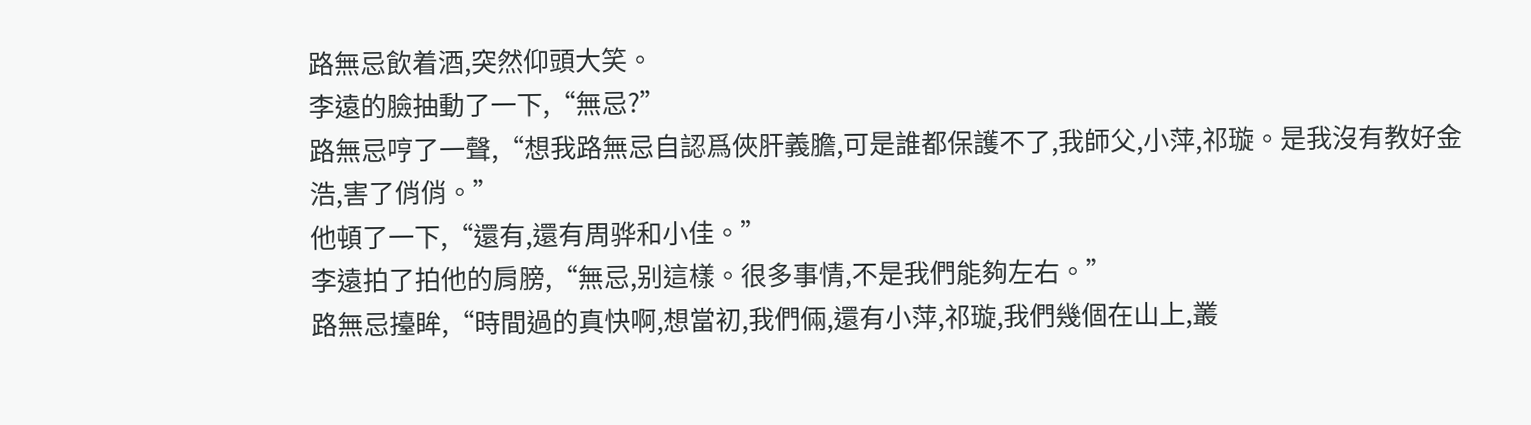路無忌飲着酒,突然仰頭大笑。
李遠的臉抽動了一下,“無忌?”
路無忌哼了一聲,“想我路無忌自認爲俠肝義膽,可是誰都保護不了,我師父,小萍,祁璇。是我沒有教好金浩,害了俏俏。”
他頓了一下,“還有,還有周骅和小佳。”
李遠拍了拍他的肩膀,“無忌,别這樣。很多事情,不是我們能夠左右。”
路無忌擡眸,“時間過的真快啊,想當初,我們倆,還有小萍,祁璇,我們幾個在山上,叢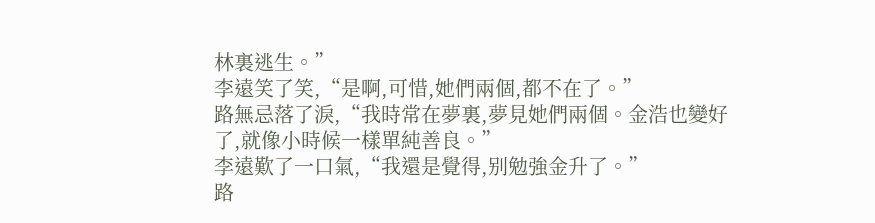林裏逃生。”
李遠笑了笑,“是啊,可惜,她們兩個,都不在了。”
路無忌落了淚,“我時常在夢裏,夢見她們兩個。金浩也變好了,就像小時候一樣單純善良。”
李遠歎了一口氣,“我還是覺得,别勉強金升了。”
路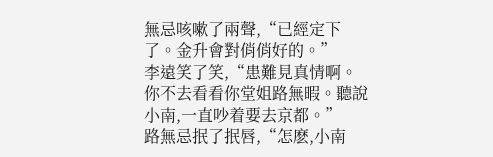無忌咳嗽了兩聲,“已經定下了。金升會對俏俏好的。”
李遠笑了笑,“患難見真情啊。你不去看看你堂姐路無暇。聽說小南,一直吵着要去京都。”
路無忌抿了抿唇,“怎麽,小南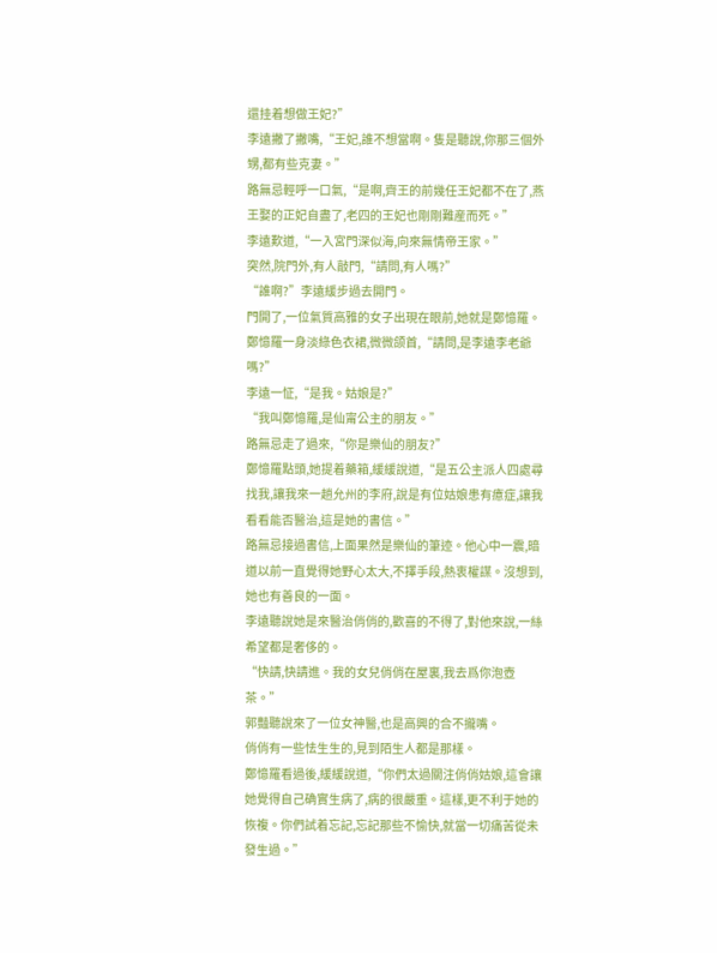還挂着想做王妃?”
李遠撇了撇嘴,“王妃,誰不想當啊。隻是聽說,你那三個外甥,都有些克妻。”
路無忌輕呼一口氣,“是啊,齊王的前幾任王妃都不在了,燕王娶的正妃自盡了,老四的王妃也剛剛難産而死。”
李遠歎道,“一入宮門深似海,向來無情帝王家。”
突然,院門外,有人敲門,“請問,有人嗎?”
“誰啊?”李遠緩步過去開門。
門開了,一位氣質高雅的女子出現在眼前,她就是鄭憶羅。
鄭憶羅一身淡綠色衣裙,微微颌首,“請問,是李遠李老爺嗎?”
李遠一怔,“是我。姑娘是?”
“我叫鄭憶羅,是仙甯公主的朋友。”
路無忌走了過來,“你是樂仙的朋友?”
鄭憶羅點頭,她提着藥箱,緩緩說道,“是五公主派人四處尋找我,讓我來一趟允州的李府,說是有位姑娘患有癔症,讓我看看能否醫治,這是她的書信。”
路無忌接過書信,上面果然是樂仙的筆迹。他心中一震,暗道以前一直覺得她野心太大,不擇手段,熱衷權謀。沒想到,她也有善良的一面。
李遠聽說她是來醫治俏俏的,歡喜的不得了,對他來說,一絲希望都是奢侈的。
“快請,快請進。我的女兒俏俏在屋裏,我去爲你泡壺茶。”
郭豔聽說來了一位女神醫,也是高興的合不攏嘴。
俏俏有一些怯生生的,見到陌生人都是那樣。
鄭憶羅看過後,緩緩說道,“你們太過關注俏俏姑娘,這會讓她覺得自己确實生病了,病的很嚴重。這樣,更不利于她的恢複。你們試着忘記,忘記那些不愉快,就當一切痛苦從未發生過。”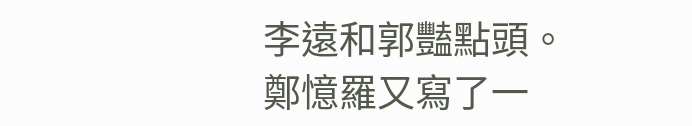李遠和郭豔點頭。
鄭憶羅又寫了一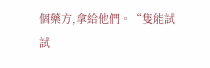個藥方,拿給他們。“隻能試試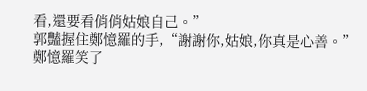看,還要看俏俏姑娘自己。”
郭豔握住鄭憶羅的手,“謝謝你,姑娘,你真是心善。”
鄭憶羅笑了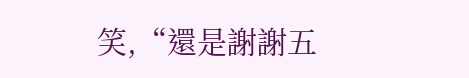笑,“還是謝謝五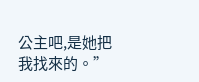公主吧,是她把我找來的。”